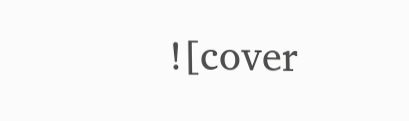![cover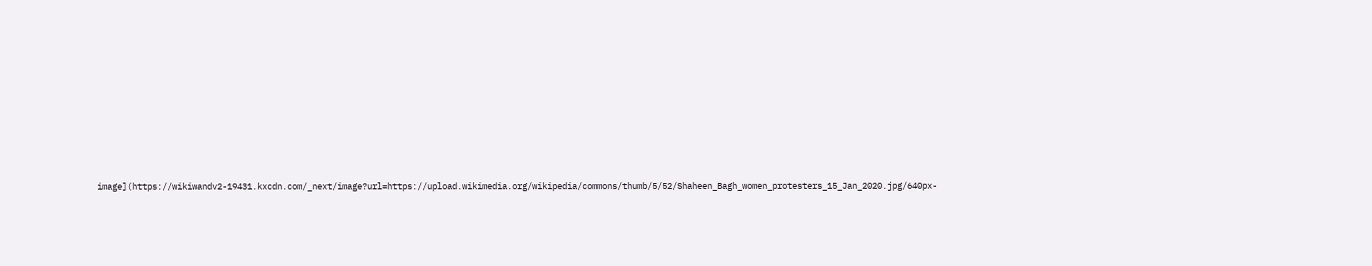image](https://wikiwandv2-19431.kxcdn.com/_next/image?url=https://upload.wikimedia.org/wikipedia/commons/thumb/5/52/Shaheen_Bagh_women_protesters_15_Jan_2020.jpg/640px-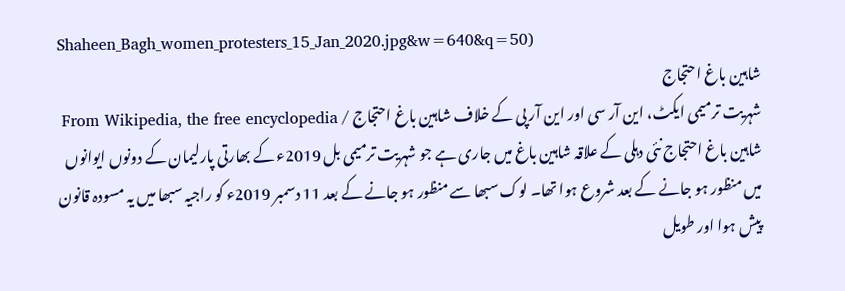Shaheen_Bagh_women_protesters_15_Jan_2020.jpg&w=640&q=50)
شاہین باغ احتجاج
شہریت ترمیمی ایکٹ، این آر سی اور این آر پی کے خلاف شاہین باغ احتجاج / From Wikipedia, the free encyclopedia
شاہین باغ احتجاج نئی دہلی کے علاقہ شاہین باغ میں جاری ہے جو شہریت ترمیمی بل 2019ء کے بھارتی پارلیمان کے دونوں ایوانوں میں منظور ہو جانے کے بعد شروع ہوا تھا۔ لوک سبھا سے منظور ہو جانے کے بعد 11 دسمبر 2019ء کو راجیہ سبھا میں یہ مسودہ قانون پیش ہوا اور طویل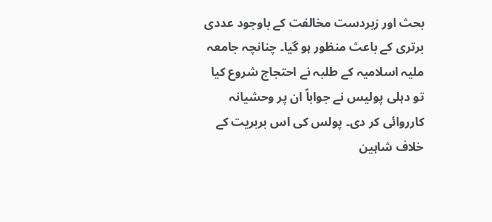بحث اور زبردست مخالفت کے باوجود عددی برتری کے باعث منظور ہو گیا۔ چنانچہ جامعہ ملیہ اسلامیہ کے طلبہ نے احتجاج شروع کیا تو دہلی پولیس نے جواباً ان پر وحشیانہ کارروائی کر دی۔ پولس کی اس بربریت کے خلاف شاہین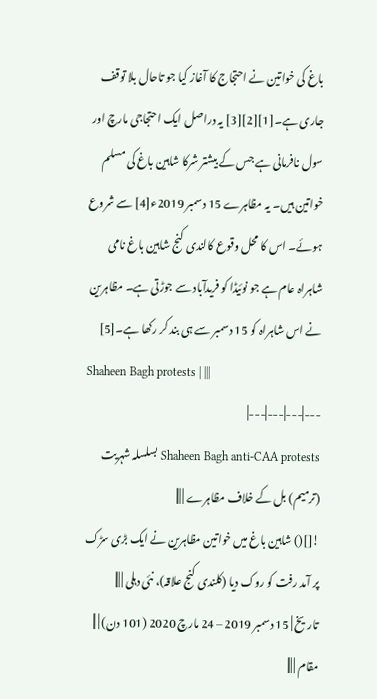باغ کی خواتین نے احتجاج کا آغاز کیا جو تاحال بلا توقف جاری ہے۔[1][2][3] یہ دراصل ایک احتجاجی مارچ اور سول نافرمانی ہے جس کے بیشتر شرکا شاہین باغ کی مسلم خواتین ہیں۔ یہ مظاہرے 15 دسمبر 2019ء[4] سے شروع ہوئے۔ اس کا محل وقوع کالندی کنج شاہین باغ نامی شاہراہ عام ہے جو نوئیڈا کو فریدآباد سے جوڑتی ہے۔ مظاہرین نے اس شاہراہ کو 15 دسمبر سے ہی بند کر رکھا ہے۔[5]
Shaheen Bagh protests | |||
---|---|---|---|
Shaheen Bagh anti-CAA protests بسلسلہ شہریت (ترمیم) بل کے خلاف مظاہرے | |||
![]() شاہین باغ میں خواتین مظاہرین نے ایک بڑی سڑک پر آمد رفت کو روک دیا (کلندی کنج علاقہ)، نئی دہلی | |||
تاریخ | 15 دسمبر 2019 – 24 مارچ 2020 (101 دن) | ||
مقام | |||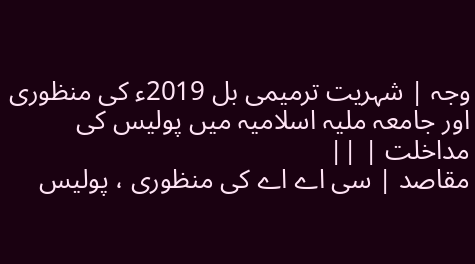وجہ | شہریت ترمیمی بل 2019ء کی منظوری اور جامعہ ملیہ اسلامیہ میں پولیس کی مداخلت | ||
مقاصد | سی اے اے کی منظوری ، پولیس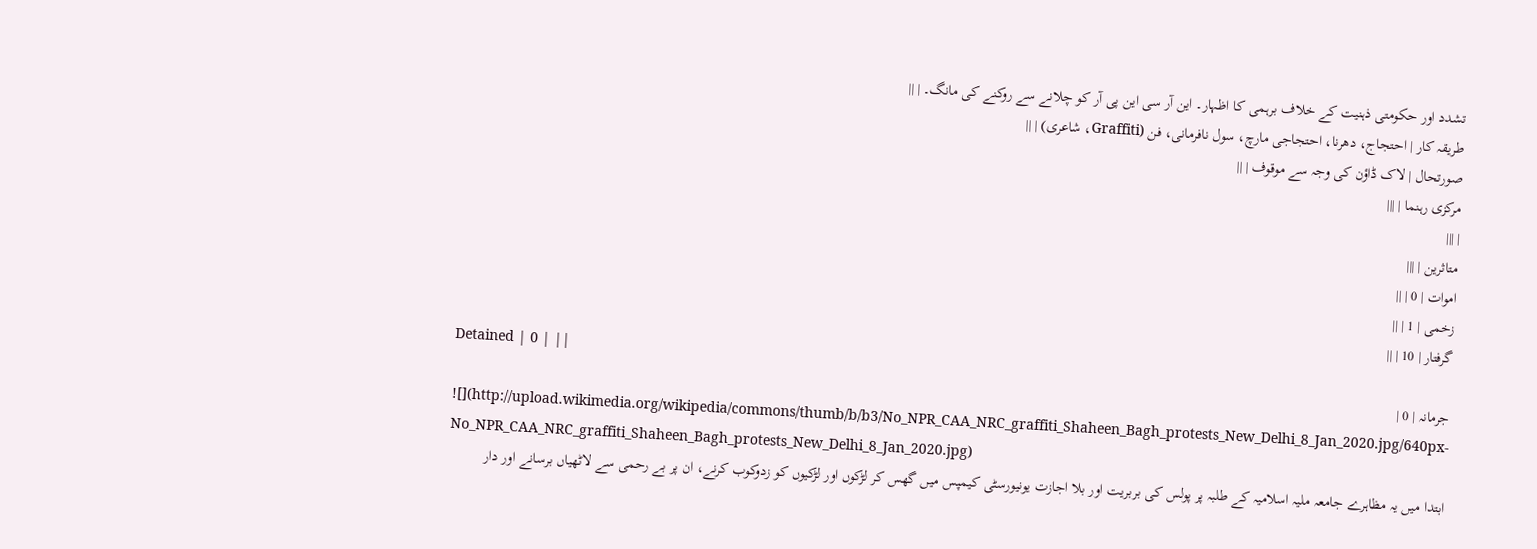تشدد اور حکومتی ذہنیت کے خلاف برہمی کا اظہار۔ این آر سی این پی آر کو چلانے سے روکنے کی مانگ۔ | ||
طریقہ کار | احتجاج، دھرنا، احتجاجی مارچ، سول نافرمانی، فن (Graffiti، شاعری) | ||
صورتحال | لاک ڈاؤن کی وجہ سے موقوف | ||
مرکزی رہنما | |||
| |||
متاثرین | |||
اموات | 0 | ||
زخمی | 1 | ||
گرفتار | 10 | ||
Detained | 0 | ||
جرمانہ | 0 |
![](http://upload.wikimedia.org/wikipedia/commons/thumb/b/b3/No_NPR_CAA_NRC_graffiti_Shaheen_Bagh_protests_New_Delhi_8_Jan_2020.jpg/640px-No_NPR_CAA_NRC_graffiti_Shaheen_Bagh_protests_New_Delhi_8_Jan_2020.jpg)
ابتدا میں یہ مظاہرے جامعہ ملیہ اسلامیہ کے طلبہ پر پولس کی بربریت اور بلا اجازت یونیورسٹی کیمپس میں گھس کر لڑکوں اور لڑکیوں کو زدوکوب کرنے، ان پر بے رحمی سے لاٹھیاں برسانے اور دار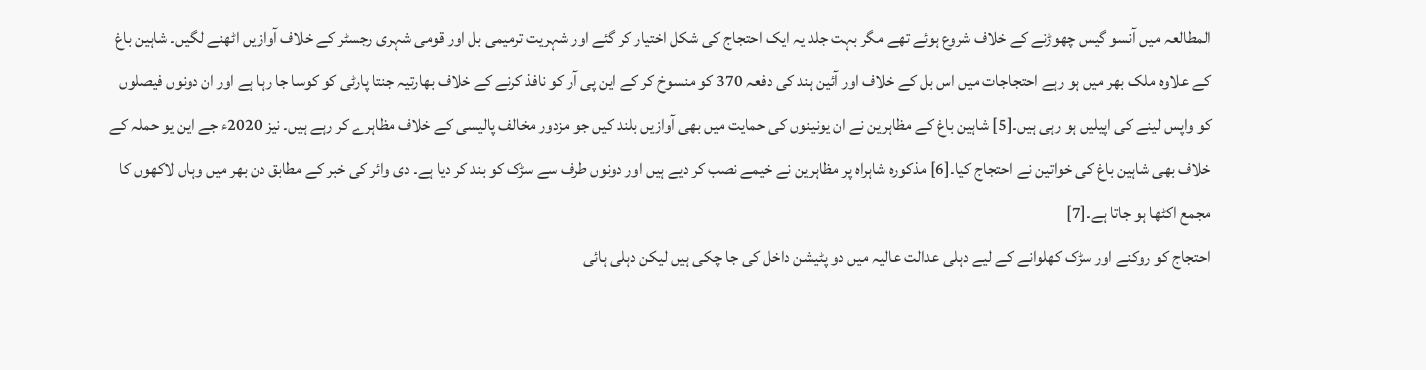المطالعہ میں آنسو گیس چھوڑنے کے خلاف شروع ہوئے تھے مگر بہت جلد یہ ایک احتجاج کی شکل اختیار کر گئے اور شہریت ترمیمی بل اور قومی شہری رجسٹر کے خلاف آوازیں اٹھنے لگیں۔ شاہین باغ کے علاوہ ملک بھر میں ہو رہے احتجاجات میں اس بل کے خلاف اور آئین ہند کی دفعہ 370 کو منسوخ کر کے این پی آر کو نافذ کرنے کے خلاف بھارتیہ جنتا پارٹی کو کوسا جا رہا ہے اور ان دونوں فیصلوں کو واپس لینے کی اپیلیں ہو رہی ہیں۔[5] شاہین باغ کے مظاہرین نے ان یونینوں کی حمایت میں بھی آوازیں بلند کیں جو مزدور مخالف پالیسی کے خلاف مظاہرے کر رہے ہیں۔ نیز 2020ء جے این یو حملہ کے خلاف بھی شاہین باغ کی خواتین نے احتجاج کیا۔[6] مذکورہ شاہراہ پر مظاہرین نے خیمے نصب کر دیے ہیں اور دونوں طرف سے سڑک کو بند کر دیا ہے۔ دی وائر کی خبر کے مطابق دن بھر میں وہاں لاکھوں کا مجمع اکٹھا ہو جاتا ہے۔[7]
احتجاج کو روکنے اور سڑک کھلوانے کے لیے دہلی عدالت عالیہ میں دو پٹیشن داخل کی جا چکی ہیں لیکن دہلی ہائی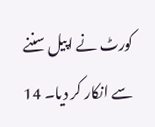کورٹ نے اپیل سننے سے انکار کر دیا۔ 14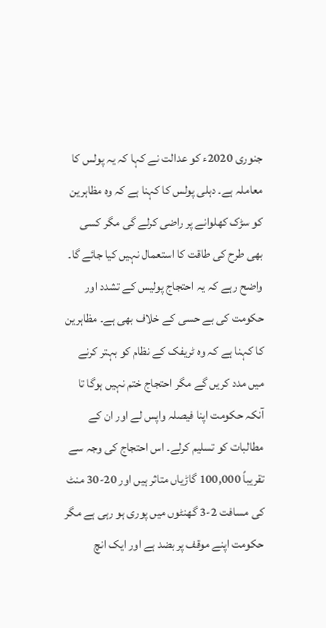جنوری 2020ء کو عدالت نے کہا کہ یہ پولس کا معاملہ ہے۔ دہلی پولس کا کہنا ہے کہ وہ مظاہرین کو سڑک کھلوانے پر راضی کرلے گی مگر کسی بھی طرح کی طاقت کا استعمال نہیں کیا جائے گا۔ واضح رہے کہ یہ احتجاج پولیس کے تشدد اور حکومت کی بے حسی کے خلاف بھی ہے۔ مظاہرین کا کہنا ہے کہ وہ ٹریفک کے نظام کو بہتر کرنے میں مدد کریں گے مگر احتجاج ختم نہیں ہوگا تا آنکہ حکومت اپنا فیصلہ واپس لے اور ان کے مطالبات کو تسلیم کرلے۔ اس احتجاج کی وجہ سے تقریباً 100,000 گاڑیاں متاثر ہیں اور 20-30 منٹ کی مسافت 2-3 گھنٹوں میں پوری ہو رہی ہے مگر حکومت اپنے موقف پر بضد ہے اور ایک انچ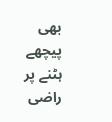بھی پیچھے ہٹنے پر راضی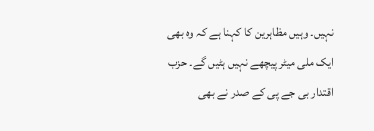نہیں۔ وہیں مظاہرین کا کہنا ہے کہ وہ بھی ایک ملی میٹر پیچھے نہیں ہٹیں گے۔ حزب اقتدار بی جے پی کے صدر نے بھی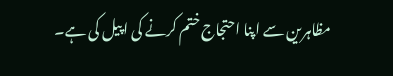مظاہرین سے اپنا احتجاج ختم کرنے کی اپیل کی ہے۔